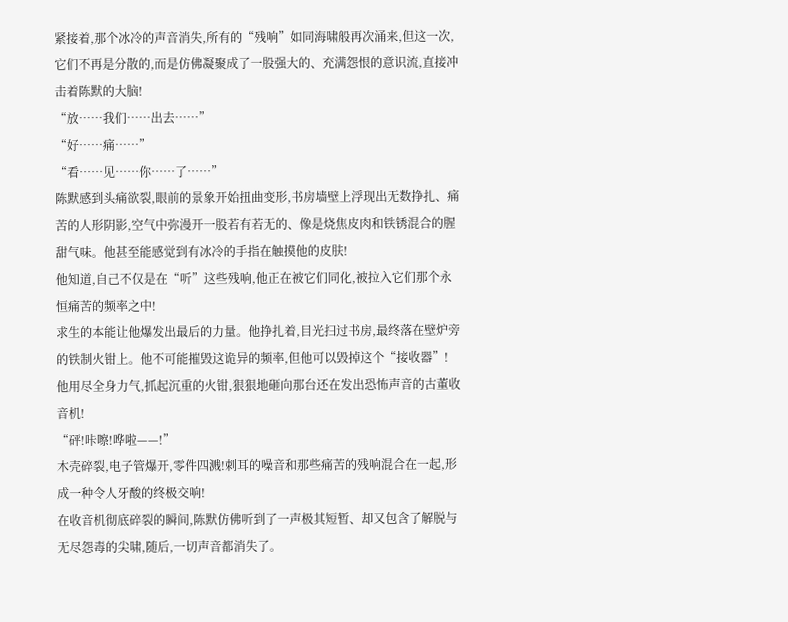紧接着,那个冰冷的声音消失,所有的“残响”如同海啸般再次涌来,但这一次,它们不再是分散的,而是仿佛凝聚成了一股强大的、充满怨恨的意识流,直接冲击着陈默的大脑!
“放……我们……出去……”
“好……痛……”
“看……见……你……了……”
陈默感到头痛欲裂,眼前的景象开始扭曲变形,书房墙壁上浮现出无数挣扎、痛苦的人形阴影,空气中弥漫开一股若有若无的、像是烧焦皮肉和铁锈混合的腥甜气味。他甚至能感觉到有冰冷的手指在触摸他的皮肤!
他知道,自己不仅是在“听”这些残响,他正在被它们同化,被拉入它们那个永恒痛苦的频率之中!
求生的本能让他爆发出最后的力量。他挣扎着,目光扫过书房,最终落在壁炉旁的铁制火钳上。他不可能摧毁这诡异的频率,但他可以毁掉这个“接收器”!
他用尽全身力气,抓起沉重的火钳,狠狠地砸向那台还在发出恐怖声音的古董收音机!
“砰!咔嚓!哗啦——!”
木壳碎裂,电子管爆开,零件四溅!刺耳的噪音和那些痛苦的残响混合在一起,形成一种令人牙酸的终极交响!
在收音机彻底碎裂的瞬间,陈默仿佛听到了一声极其短暂、却又包含了解脱与无尽怨毒的尖啸,随后,一切声音都消失了。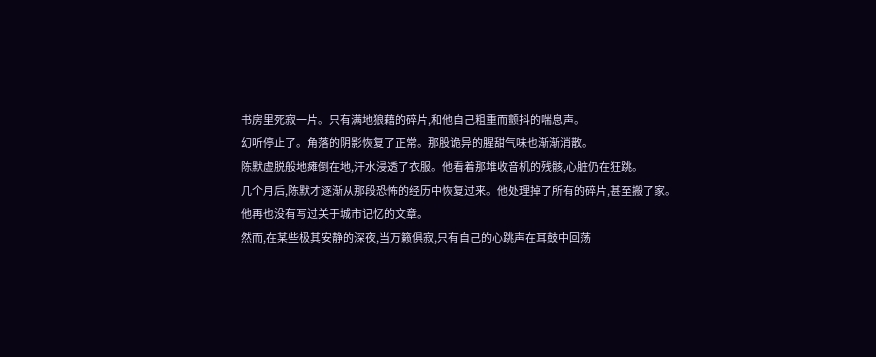书房里死寂一片。只有满地狼藉的碎片,和他自己粗重而颤抖的喘息声。
幻听停止了。角落的阴影恢复了正常。那股诡异的腥甜气味也渐渐消散。
陈默虚脱般地瘫倒在地,汗水浸透了衣服。他看着那堆收音机的残骸,心脏仍在狂跳。
几个月后,陈默才逐渐从那段恐怖的经历中恢复过来。他处理掉了所有的碎片,甚至搬了家。他再也没有写过关于城市记忆的文章。
然而,在某些极其安静的深夜,当万籁俱寂,只有自己的心跳声在耳鼓中回荡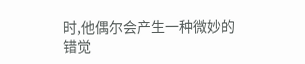时,他偶尔会产生一种微妙的错觉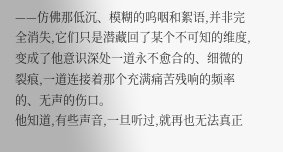——仿佛那低沉、模糊的呜咽和絮语,并非完全消失,它们只是潜藏回了某个不可知的维度,变成了他意识深处一道永不愈合的、细微的裂痕,一道连接着那个充满痛苦残响的频率的、无声的伤口。
他知道,有些声音,一旦听过,就再也无法真正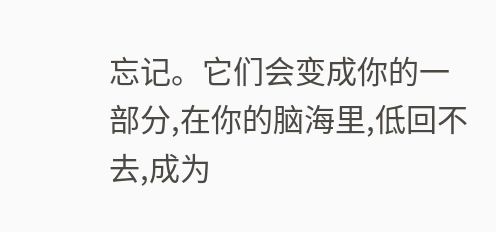忘记。它们会变成你的一部分,在你的脑海里,低回不去,成为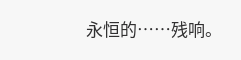永恒的……残响。